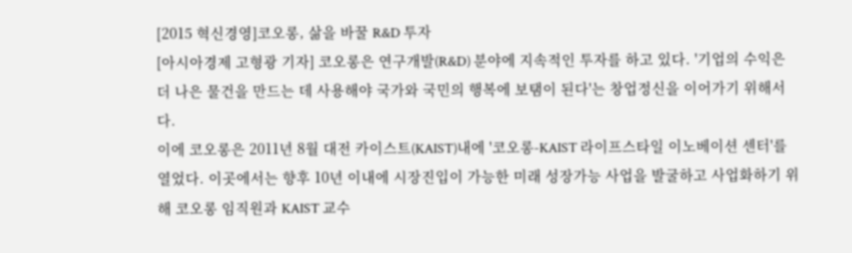[2015 혁신경영]코오롱, 삶을 바꿀 R&D 투자
[아시아경제 고형광 기자] 코오롱은 연구개발(R&D) 분야에 지속적인 투자를 하고 있다. '기업의 수익은 더 나은 물건을 만드는 데 사용해야 국가와 국민의 행복에 보탬이 된다'는 창업정신을 이어가기 위해서다.
이에 코오롱은 2011년 8월 대전 카이스트(KAIST)내에 '코오롱-KAIST 라이프스타일 이노베이션 센터'를 열었다. 이곳에서는 향후 10년 이내에 시장진입이 가능한 미래 성장가능 사업을 발굴하고 사업화하기 위해 코오롱 임직원과 KAIST 교수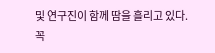및 연구진이 함께 땀을 흘리고 있다.
꼭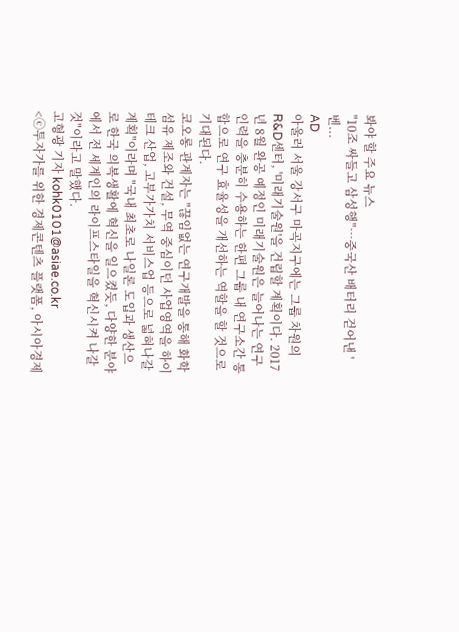봐야 할 주요 뉴스
"10조 싸들고 삼성행"…중국산 배터리 걷어낸 '벤...
AD
아울러 서울 강서구 마곡지구에는 그룹 차원의 R&D센터, '미래기술원'을 건립할 계획이다. 2017년 8월 완공 예정인 미래기술원은 늘어나는 연구인력을 충분히 수용하는 한편 그룹 내 연구소간 통합으로 연구 효율성을 개선하는 역할을 할 것으로 기대된다.
코오롱 관계자는 "끊임없는 연구개발을 통해 화학섬유 제조와 건설, 무역 중심이던 사업영역을 하이테크 산업, 고부가가치 서비스업 등으로 넓혀나갈 계획"이라며 "국내 최초로 나일론 도입과 생산으로 한국 의복생활에 혁신을 일으켰듯, 다양한 분야에서 전 세계인의 라이프스타일을 혁신시켜 나갈 것"이라고 말했다.
고형광 기자 kohk0101@asiae.co.kr
<ⓒ투자가를 위한 경제콘텐츠 플랫폼, 아시아경제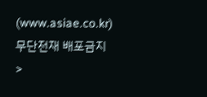(www.asiae.co.kr) 무단전재 배포금지>